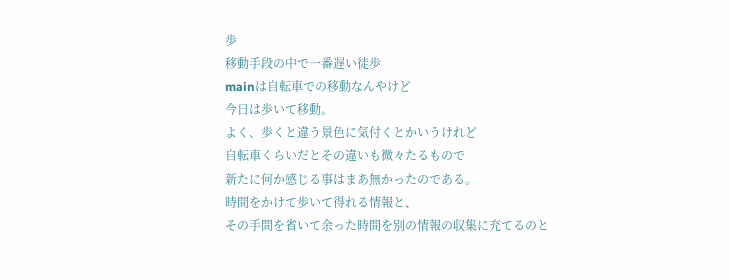歩
移動手段の中で一番遅い徒歩
mainは自転車での移動なんやけど
今日は歩いて移動。
よく、歩くと違う景色に気付くとかいうけれど
自転車くらいだとその違いも微々たるもので
新たに何か感じる事はまあ無かったのである。
時間をかけて歩いて得れる情報と、
その手間を省いて余った時間を別の情報の収集に充てるのと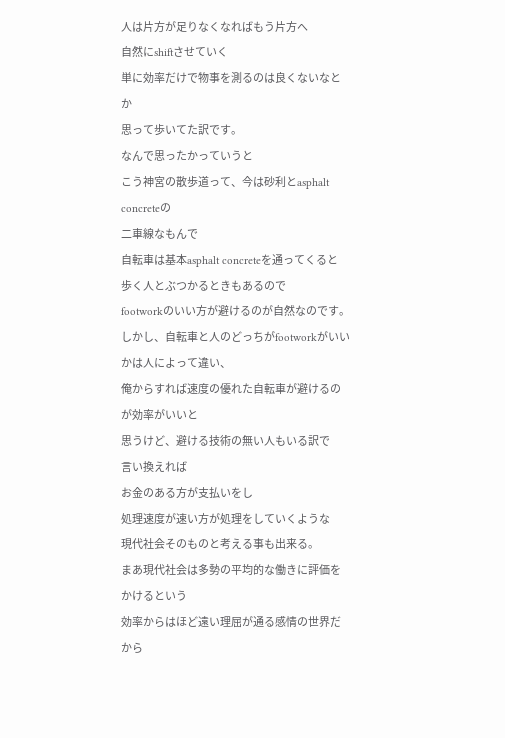人は片方が足りなくなればもう片方へ
自然にshiftさせていく
単に効率だけで物事を測るのは良くないなとか
思って歩いてた訳です。
なんで思ったかっていうと
こう神宮の散歩道って、今は砂利とasphalt concreteの
二車線なもんで
自転車は基本asphalt concreteを通ってくると
歩く人とぶつかるときもあるので
footworkのいい方が避けるのが自然なのです。
しかし、自転車と人のどっちがfootworkがいいかは人によって違い、
俺からすれば速度の優れた自転車が避けるのが効率がいいと
思うけど、避ける技術の無い人もいる訳で
言い換えれば
お金のある方が支払いをし
処理速度が速い方が処理をしていくような
現代社会そのものと考える事も出来る。
まあ現代社会は多勢の平均的な働きに評価をかけるという
効率からはほど遠い理屈が通る感情の世界だから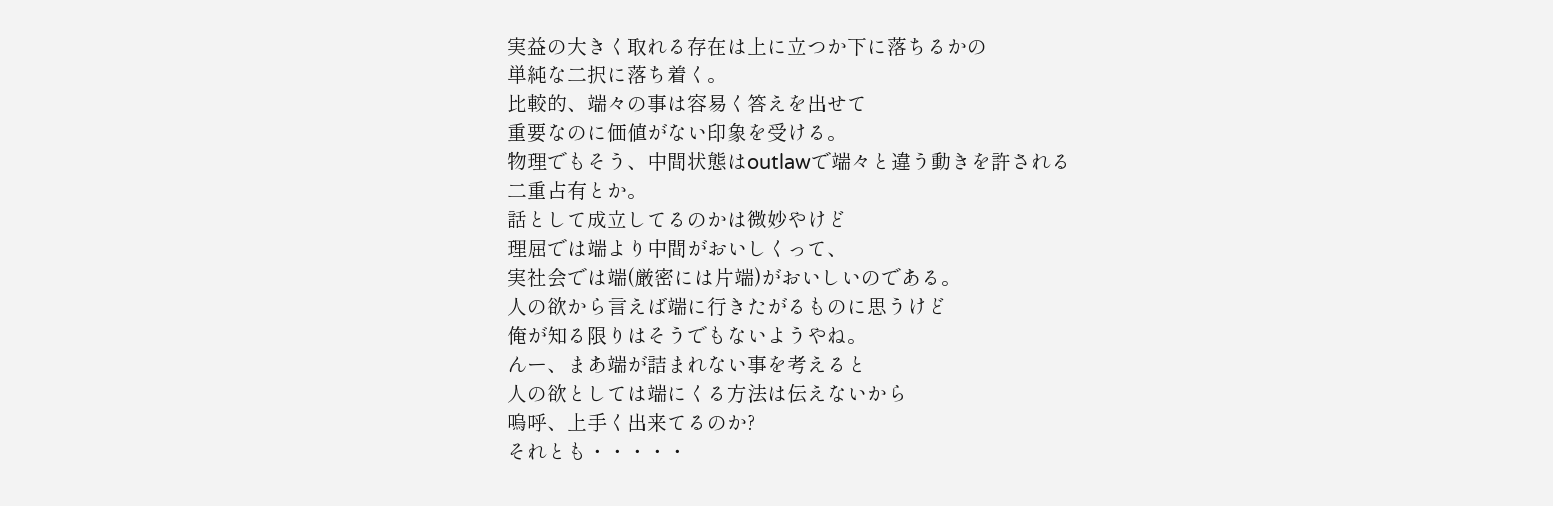実益の大きく取れる存在は上に立つか下に落ちるかの
単純な二択に落ち着く。
比較的、端々の事は容易く答えを出せて
重要なのに価値がない印象を受ける。
物理でもそう、中間状態はoutlawで端々と違う動きを許される
二重占有とか。
話として成立してるのかは微妙やけど
理屈では端より中間がおいしくって、
実社会では端(厳密には片端)がおいしいのである。
人の欲から言えば端に行きたがるものに思うけど
俺が知る限りはそうでもないようやね。
んー、まあ端が詰まれない事を考えると
人の欲としては端にくる方法は伝えないから
嗚呼、上手く出来てるのか?
それとも・・・・・